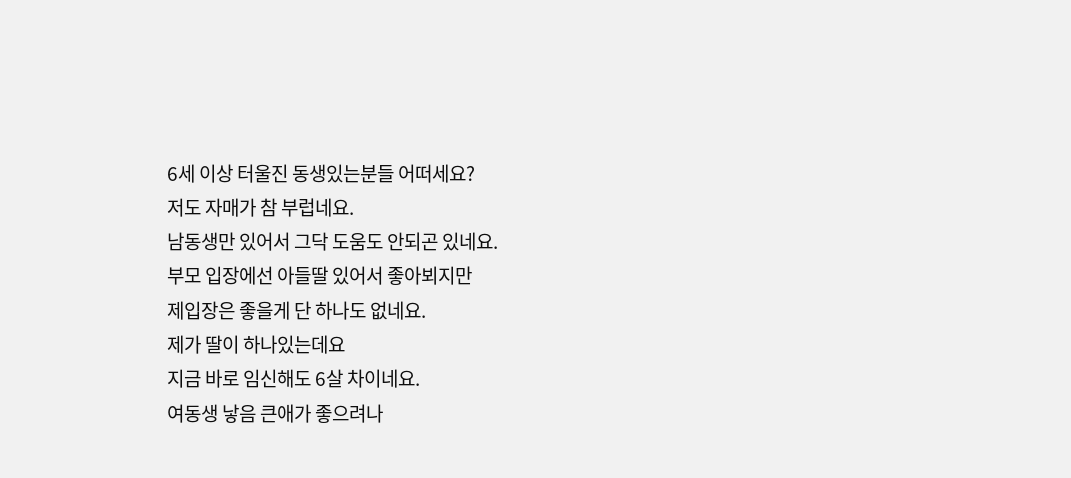6세 이상 터울진 동생있는분들 어떠세요?
저도 자매가 참 부럽네요.
남동생만 있어서 그닥 도움도 안되곤 있네요.
부모 입장에선 아들딸 있어서 좋아뵈지만
제입장은 좋을게 단 하나도 없네요.
제가 딸이 하나있는데요
지금 바로 임신해도 6살 차이네요.
여동생 낳음 큰애가 좋으려나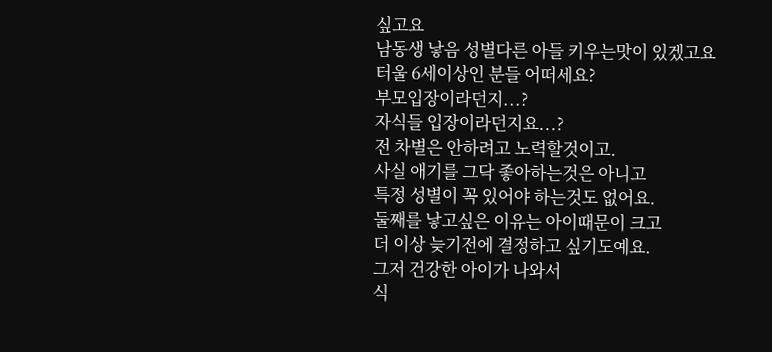싶고요
남동생 낳음 성별다른 아들 키우는맛이 있겠고요
터울 6세이상인 분들 어떠세요?
부모입장이라던지...?
자식들 입장이라던지요...?
전 차별은 안하려고 노력할것이고.
사실 애기를 그닥 좋아하는것은 아니고
특정 성별이 꼭 있어야 하는것도 없어요.
둘째를 낳고싶은 이유는 아이때문이 크고
더 이상 늦기전에 결정하고 싶기도예요.
그저 건강한 아이가 나와서
식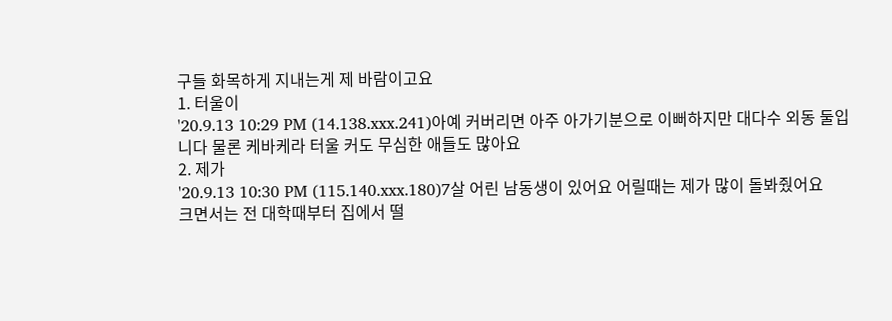구들 화목하게 지내는게 제 바람이고요
1. 터울이
'20.9.13 10:29 PM (14.138.xxx.241)아예 커버리면 아주 아가기분으로 이뻐하지만 대다수 외동 둘입니다 물론 케바케라 터울 커도 무심한 애들도 많아요
2. 제가
'20.9.13 10:30 PM (115.140.xxx.180)7살 어린 남동생이 있어요 어릴때는 제가 많이 돌봐줬어요
크면서는 전 대학때부터 집에서 떨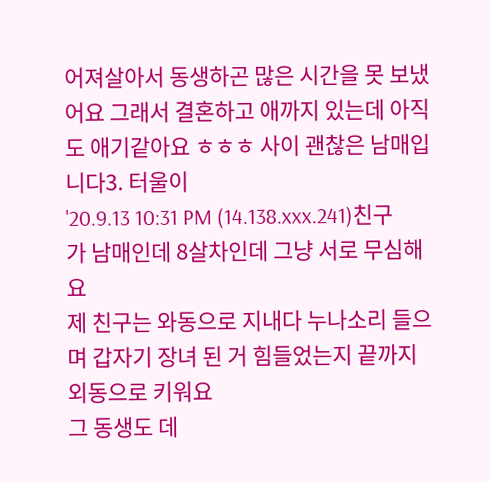어져살아서 동생하곤 많은 시간을 못 보냈어요 그래서 결혼하고 애까지 있는데 아직도 애기같아요 ㅎㅎㅎ 사이 괜찮은 남매입니다3. 터울이
'20.9.13 10:31 PM (14.138.xxx.241)친구가 남매인데 8살차인데 그냥 서로 무심해요
제 친구는 와동으로 지내다 누나소리 들으며 갑자기 장녀 된 거 힘들었는지 끝까지 외동으로 키워요
그 동생도 데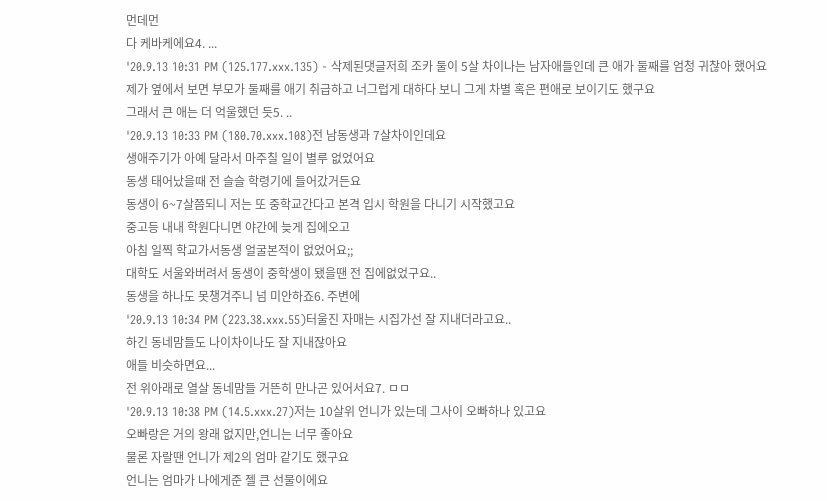먼데먼
다 케바케에요4. ...
'20.9.13 10:31 PM (125.177.xxx.135) - 삭제된댓글저희 조카 둘이 5살 차이나는 남자애들인데 큰 애가 둘째를 엄청 귀찮아 했어요
제가 옆에서 보면 부모가 둘째를 애기 취급하고 너그럽게 대하다 보니 그게 차별 혹은 편애로 보이기도 했구요
그래서 큰 애는 더 억울했던 듯5. ..
'20.9.13 10:33 PM (180.70.xxx.108)전 남동생과 7살차이인데요
생애주기가 아예 달라서 마주칠 일이 별루 없었어요
동생 태어났을때 전 슬슬 학령기에 들어갔거든요
동생이 6~7살쯤되니 저는 또 중학교간다고 본격 입시 학원을 다니기 시작했고요
중고등 내내 학원다니면 야간에 늦게 집에오고
아침 일찍 학교가서동생 얼굴본적이 없었어요;;
대학도 서울와버려서 동생이 중학생이 됐을땐 전 집에없었구요..
동생을 하나도 못챙겨주니 넘 미안하죠6. 주변에
'20.9.13 10:34 PM (223.38.xxx.55)터울진 자매는 시집가선 잘 지내더라고요..
하긴 동네맘들도 나이차이나도 잘 지내잖아요
애들 비슷하면요...
전 위아래로 열살 동네맘들 거뜬히 만나곤 있어서요7. ㅁㅁ
'20.9.13 10:38 PM (14.5.xxx.27)저는 10살위 언니가 있는데 그사이 오빠하나 있고요
오빠랑은 거의 왕래 없지만,언니는 너무 좋아요
물론 자랄땐 언니가 제2의 엄마 같기도 했구요
언니는 엄마가 나에게준 젤 큰 선물이에요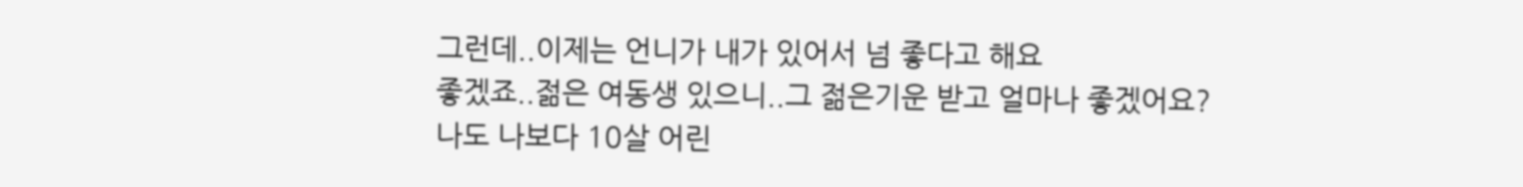그런데..이제는 언니가 내가 있어서 넘 좋다고 해요
좋겠죠..젊은 여동생 있으니..그 젊은기운 받고 얼마나 좋겠어요?
나도 나보다 10살 어린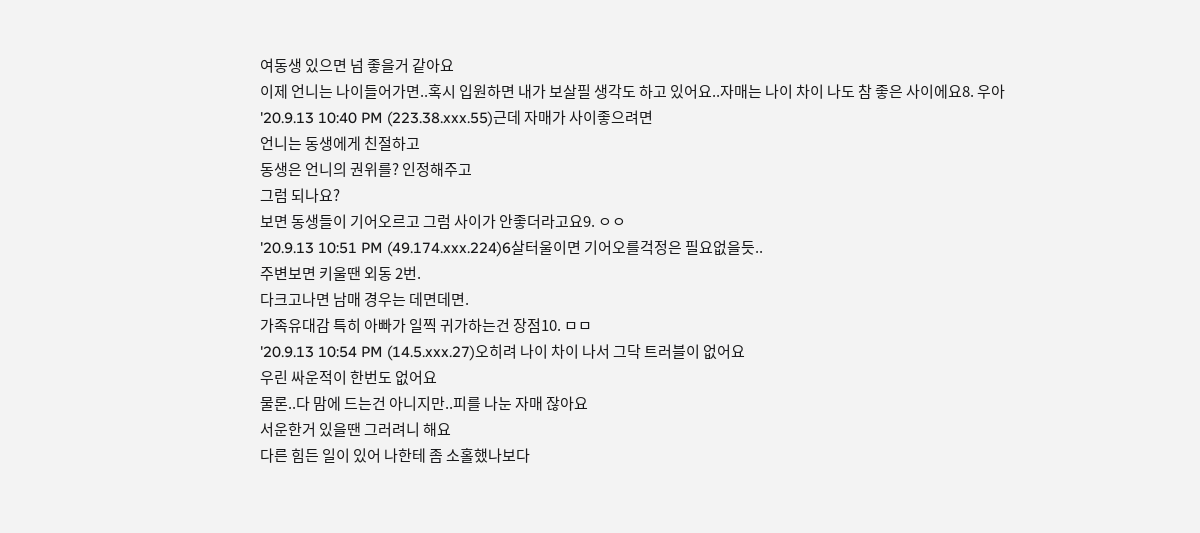여동생 있으면 넘 좋을거 같아요
이제 언니는 나이들어가면..혹시 입원하면 내가 보살필 생각도 하고 있어요..자매는 나이 차이 나도 참 좋은 사이에요8. 우아
'20.9.13 10:40 PM (223.38.xxx.55)근데 자매가 사이좋으려면
언니는 동생에게 친절하고
동생은 언니의 권위를? 인정해주고
그럼 되나요?
보면 동생들이 기어오르고 그럼 사이가 안좋더라고요9. ㅇㅇ
'20.9.13 10:51 PM (49.174.xxx.224)6살터울이면 기어오를걱정은 필요없을듯..
주변보면 키울땐 외동 2번.
다크고나면 남매 경우는 데면데면.
가족유대감 특히 아빠가 일찍 귀가하는건 장점10. ㅁㅁ
'20.9.13 10:54 PM (14.5.xxx.27)오히려 나이 차이 나서 그닥 트러블이 없어요
우린 싸운적이 한번도 없어요
물론..다 맘에 드는건 아니지만..피를 나눈 자매 잖아요
서운한거 있을땐 그러려니 해요
다른 힘든 일이 있어 나한테 좀 소홀했나보다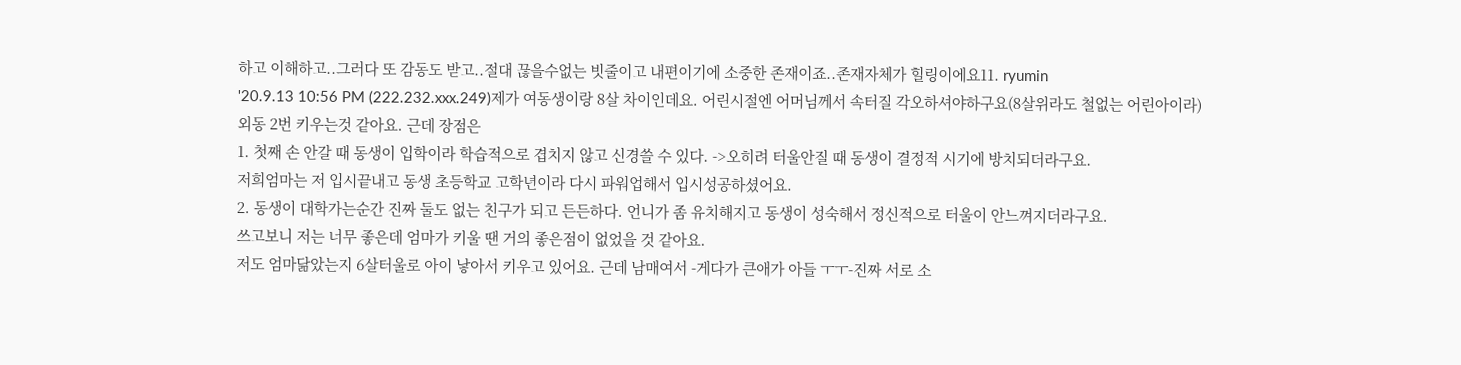하고 이해하고..그러다 또 감동도 받고..절대 끊을수없는 빗줄이고 내편이기에 소중한 존재이죠..존재자체가 힐링이에요11. ryumin
'20.9.13 10:56 PM (222.232.xxx.249)제가 여동생이랑 8살 차이인데요. 어린시절엔 어머님께서 속터질 각오하셔야하구요(8살위라도 철없는 어린아이라)
외동 2번 키우는것 같아요. 근데 장점은
1. 첫째 손 안갈 때 동생이 입학이라 학습적으로 겹치지 않고 신경쓸 수 있다. ->오히려 터울안질 때 동생이 결정적 시기에 방치되더라구요.
저희엄마는 저 입시끝내고 동생 초등학교 고학년이라 다시 파워업해서 입시성공하셨어요.
2. 동생이 대학가는순간 진짜 둘도 없는 친구가 되고 든든하다. 언니가 좀 유치해지고 동생이 성숙해서 정신적으로 터울이 안느껴지더라구요.
쓰고보니 저는 너무 좋은데 엄마가 키울 땐 거의 좋은점이 없었을 것 같아요.
저도 엄마닮았는지 6살터울로 아이 낳아서 키우고 있어요. 근데 남매여서 -게다가 큰애가 아들 ㅜㅜ-진짜 서로 소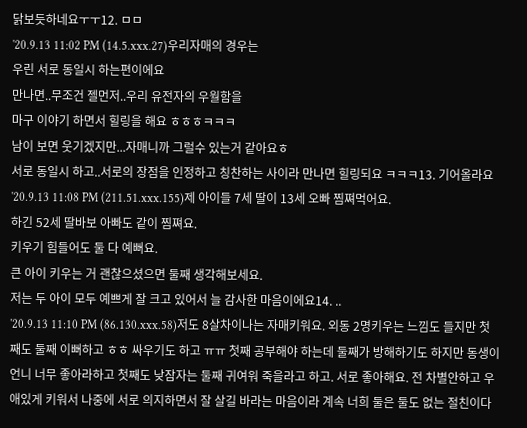닭보듯하네요ㅜㅜ12. ㅁㅁ
'20.9.13 11:02 PM (14.5.xxx.27)우리자매의 경우는
우린 서로 동일시 하는편이에요
만나면..무조건 젤먼저..우리 유전자의 우월함을
마구 이야기 하면서 힐링을 해요 ㅎㅎㅎㅋㅋㅋ
남이 보면 웃기겠지만...자매니까 그럴수 있는거 같아요ㅎ
서로 동일시 하고..서로의 장점을 인정하고 칭찬하는 사이라 만나면 힐링되요 ㅋㅋㅋ13. 기어올라요
'20.9.13 11:08 PM (211.51.xxx.155)제 아이들 7세 딸이 13세 오빠 찜쪄먹어요.
하긴 52세 딸바보 아빠도 같이 찜쪄요.
키우기 힘들어도 둘 다 예뻐요.
큰 아이 키우는 거 괜찮으셨으면 둘째 생각해보세요.
저는 두 아이 모두 예쁘게 잘 크고 있어서 늘 감사한 마음이에요14. ..
'20.9.13 11:10 PM (86.130.xxx.58)저도 8살차이나는 자매키워요. 외동 2명키우는 느낌도 들지만 첫째도 둘째 이뻐하고 ㅎㅎ 싸우기도 하고 ㅠㅠ 첫째 공부해야 하는데 둘째가 방해하기도 하지만 동생이 언니 너무 좋아라하고 첫째도 낮잠자는 둘째 귀여워 죽을라고 하고. 서로 좋아해요. 전 차별안하고 우애있게 키워서 나중에 서로 의지하면서 잘 살길 바라는 마음이라 계속 너희 둘은 둘도 없는 절친이다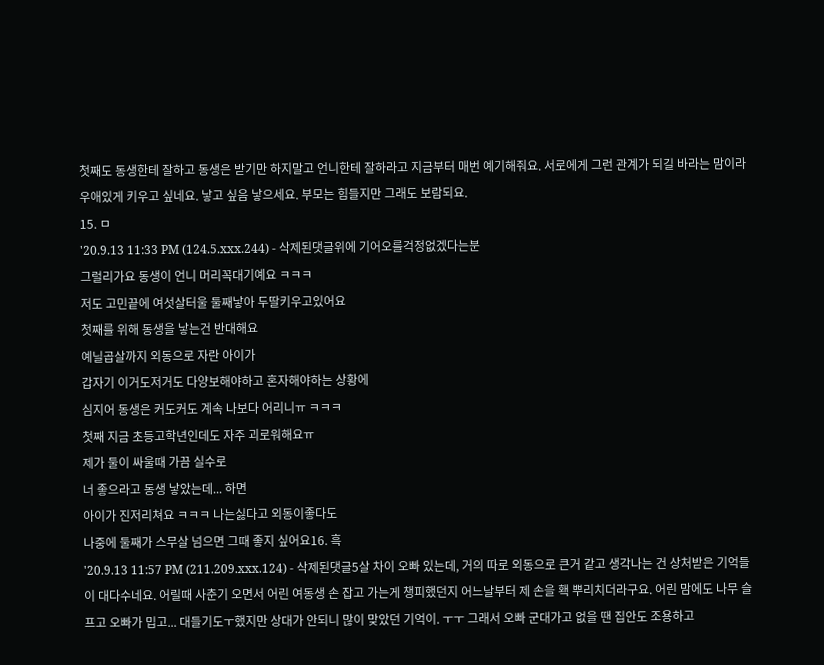첫째도 동생한테 잘하고 동생은 받기만 하지말고 언니한테 잘하라고 지금부터 매번 예기해줘요. 서로에게 그런 관계가 되길 바라는 맘이라 우애있게 키우고 싶네요. 낳고 싶음 낳으세요. 부모는 힘들지만 그래도 보람되요.
15. ㅁ
'20.9.13 11:33 PM (124.5.xxx.244) - 삭제된댓글위에 기어오를걱정없겠다는분
그럴리가요 동생이 언니 머리꼭대기예요 ㅋㅋㅋ
저도 고민끝에 여섯살터울 둘째낳아 두딸키우고있어요
첫째를 위해 동생을 낳는건 반대해요
예닐곱살까지 외동으로 자란 아이가
갑자기 이거도저거도 다양보해야하고 혼자해야하는 상황에
심지어 동생은 커도커도 계속 나보다 어리니ㅠ ㅋㅋㅋ
첫째 지금 초등고학년인데도 자주 괴로워해요ㅠ
제가 둘이 싸울때 가끔 실수로
너 좋으라고 동생 낳았는데... 하면
아이가 진저리쳐요 ㅋㅋㅋ 나는싫다고 외동이좋다도
나중에 둘째가 스무살 넘으면 그때 좋지 싶어요16. 흑
'20.9.13 11:57 PM (211.209.xxx.124) - 삭제된댓글5살 차이 오빠 있는데, 거의 따로 외동으로 큰거 같고 생각나는 건 상처받은 기억들이 대다수네요. 어릴때 사춘기 오면서 어린 여동생 손 잡고 가는게 챙피했던지 어느날부터 제 손을 홱 뿌리치더라구요. 어린 맘에도 나무 슬프고 오빠가 밉고... 대들기도ㅜ했지만 상대가 안되니 많이 맞았던 기억이. ㅜㅜ 그래서 오빠 군대가고 없을 땐 집안도 조용하고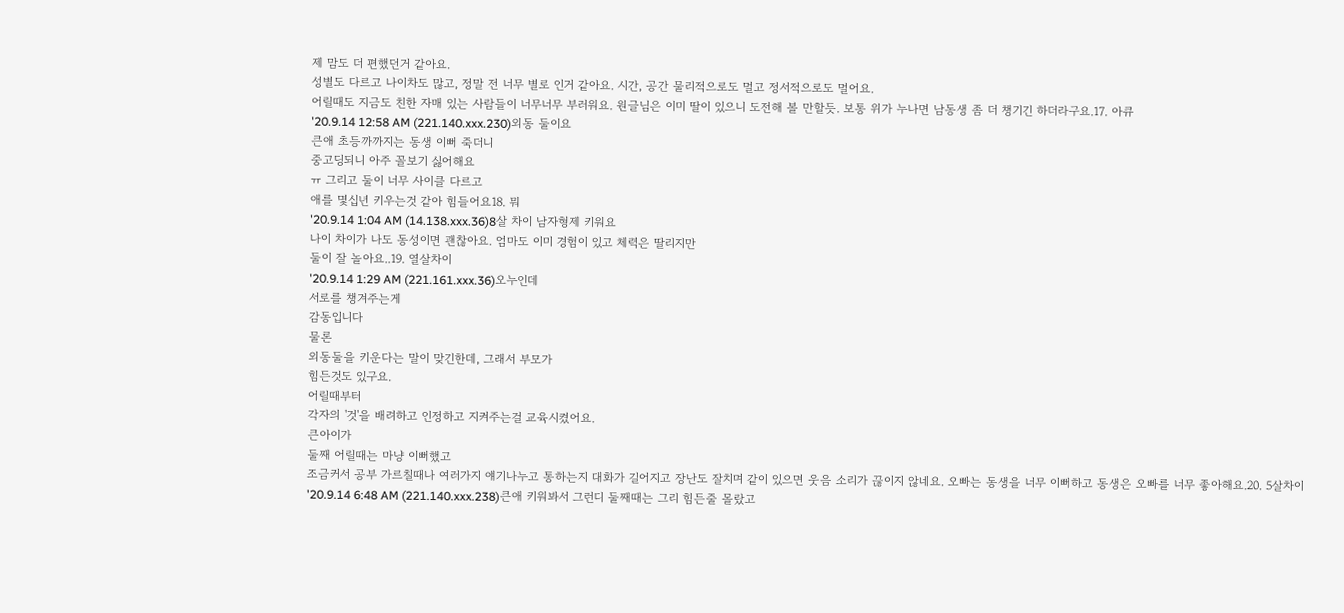제 맘도 더 편했던거 같아요.
성별도 다르고 나이차도 많고, 정말 전 너무 별로 인거 같아요. 시간, 공간 물리적으로도 멀고 정서적으로도 멀어요.
어릴때도 지금도 친한 자매 있는 사람들이 너무너무 부러워요. 원글님은 이미 딸이 있으니 도전해 볼 만할듯. 보통 위가 누나면 남동생 좀 더 챙기긴 하더라구요.17. 아큐
'20.9.14 12:58 AM (221.140.xxx.230)외동 둘이요
큰애 초등까까지는 동생 이뻐 죽더니
중고딩되니 아주 꼴보기 싫어해요
ㅠ 그리고 둘이 너무 사이클 다르고
애를 몇십년 키우는것 같아 힘들어요18. 뭐
'20.9.14 1:04 AM (14.138.xxx.36)8살 차이 남자형제 키워요
나이 차이가 나도 동성이면 괜찮아요. 엄마도 이미 경험이 있고 체력은 딸리지만
둘이 잘 놀아요..19. 열살차이
'20.9.14 1:29 AM (221.161.xxx.36)오누인데
서로를 챙겨주는게
감동입니다
물론
외동둘을 키운다는 말이 맞긴한데, 그래서 부모가
힘든것도 있구요.
어릴때부터
각자의 '것'을 배려하고 인정하고 지켜주는걸 교육시켰어요.
큰아이가
둘째 어릴때는 마냥 이뻐했고
조금커서 공부 가르칠때나 여러가지 얘기나누고 통하는지 대화가 길어지고 장난도 잘치며 같이 있으면 웃음 소리가 끊이지 않네요. 오빠는 동생을 너무 이뻐하고 동생은 오빠를 너무 좋아해요.20. 5살차이
'20.9.14 6:48 AM (221.140.xxx.238)큰애 키워봐서 그런디 둘째때는 그리 힘든줄 몰랐고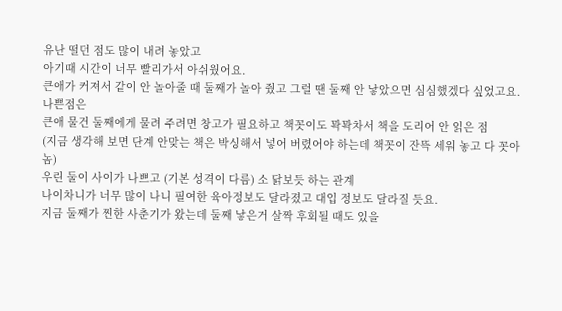유난 떨던 점도 많이 내려 놓았고
아기때 시간이 너무 빨리가서 아쉬웠어요.
큰애가 커져서 같이 안 놀아줄 때 둘째가 놀아 줬고 그럴 땐 둘째 안 낳았으면 심심했겠다 싶었고요.
나쁜점은
큰애 물건 둘째에게 물려 주려면 창고가 필요하고 책꼿이도 꽉꽉차서 책을 도리어 안 읽은 점
(지금 생각해 보면 단계 안맞는 책은 박싱해서 넣어 버렸어야 하는데 책꼿이 잔뜩 세워 놓고 다 꼿아놈)
우린 둘이 사이가 나쁘고 (기본 성격이 다름) 소 닭보듯 하는 관계
나이차니가 너무 많이 나니 필여한 육아정보도 달라졌고 대입 정보도 달라질 듯요.
지금 둘째가 찐한 사춘기가 왔는데 둘째 낳은거 살짝 후회될 때도 있을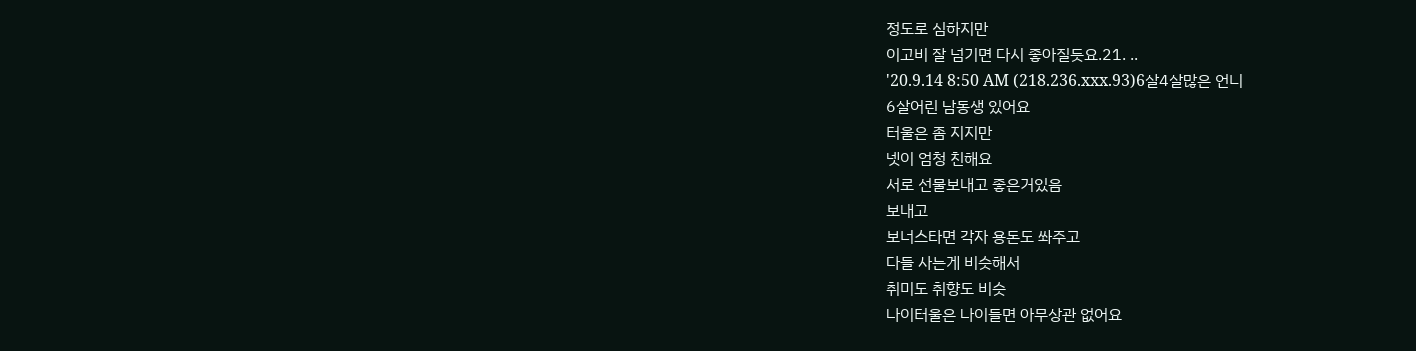정도로 심하지만
이고비 잘 넘기면 다시 좋아질듯요.21. ..
'20.9.14 8:50 AM (218.236.xxx.93)6살4살많은 언니
6살어린 남동생 있어요
터울은 좀 지지만
넷이 엄청 친해요
서로 선물보내고 좋은거있음
보내고
보너스타면 각자 용돈도 쏴주고
다들 사는게 비슷해서
취미도 취향도 비슷
나이터울은 나이들면 아무상관 없어요